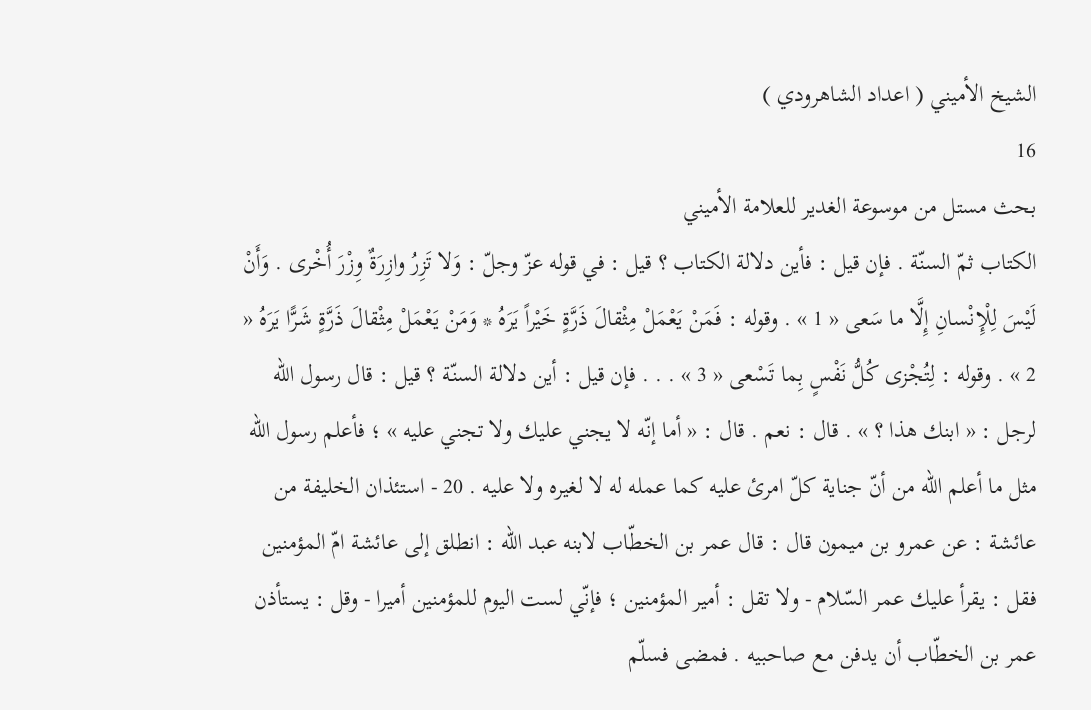الشيخ الأميني ( اعداد الشاهرودي )
16
بحث مستل من موسوعة الغدير للعلامة الأميني
الكتاب ثمّ السنّة . فإن قيل : فأين دلالة الكتاب ؟ قيل : في قوله عزّ وجلّ : وَلا تَزِرُ وازِرَةٌ وِزْرَ أُخْرى . وَأَنْ لَيْسَ لِلْإِنْسانِ إِلَّا ما سَعى « 1 » . وقوله : فَمَنْ يَعْمَلْ مِثْقالَ ذَرَّةٍ خَيْراً يَرَهُ * وَمَنْ يَعْمَلْ مِثْقالَ ذَرَّةٍ شَرًّا يَرَهُ « 2 » . وقوله : لِتُجْزى كُلُّ نَفْسٍ بِما تَسْعى « 3 » . . . فإن قيل : أين دلالة السنّة ؟ قيل : قال رسول اللّه لرجل : « ابنك هذا ؟ » . قال : نعم . قال : « أما إنّه لا يجني عليك ولا تجني عليه » ؛ فأعلم رسول اللّه مثل ما أعلم اللّه من أنّ جناية كلّ امرئ عليه كما عمله له لا لغيره ولا عليه . 20 - استئذان الخليفة من عائشة : عن عمرو بن ميمون قال : قال عمر بن الخطّاب لابنه عبد اللّه : انطلق إلى عائشة امّ المؤمنين فقل : يقرأ عليك عمر السّلام - ولا تقل : أمير المؤمنين ؛ فإنّي لست اليوم للمؤمنين أميرا - وقل : يستأذن عمر بن الخطّاب أن يدفن مع صاحبيه . فمضى فسلّم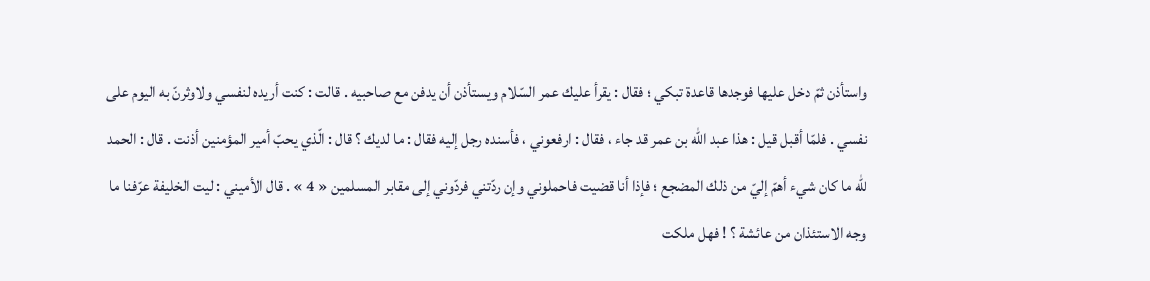واستأذن ثمّ دخل عليها فوجدها قاعدة تبكي ؛ فقال : يقرأ عليك عمر السّلام ويستأذن أن يدفن مع صاحبيه . قالت : كنت أريده لنفسي ولاوثرنّ به اليوم على نفسي . فلمّا أقبل قيل : هذا عبد اللّه بن عمر قد جاء ، فقال : ارفعوني ، فأسنده رجل إليه فقال : ما لديك ؟ قال : الّذي يحبّ أمير المؤمنين أذنت . قال : الحمد للّه ما كان شيء أهمّ إليّ من ذلك المضجع ؛ فإذا أنا قضيت فاحملوني وإن ردّتني فردّوني إلى مقابر المسلمين « 4 » . قال الأميني : ليت الخليفة عرّفنا ما وجه الاستئذان من عائشة ؟ ! فهل ملكت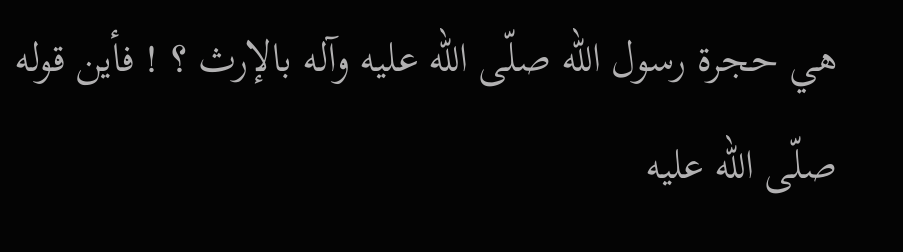هي حجرة رسول اللّه صلّى اللّه عليه وآله بالإرث ؟ ! فأين قوله صلّى اللّه عليه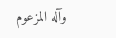وآله المزعوم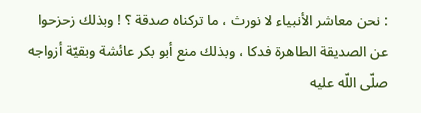: نحن معاشر الأنبياء لا نورث ، ما تركناه صدقة ؟ ! وبذلك زحزحوا عن الصديقة الطاهرة فدكا ، وبذلك منع أبو بكر عائشة وبقيّة أزواجه صلّى اللّه عليه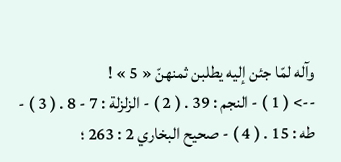وآله لمّا جئن إليه يطلبن ثمنهنّ « 5 » !
--> ( 1 ) - النجم : 39 . ( 2 ) - الزلزلة : 7 - 8 . ( 3 ) - طه : 15 . ( 4 ) - صحيح البخاري 2 : 263 ؛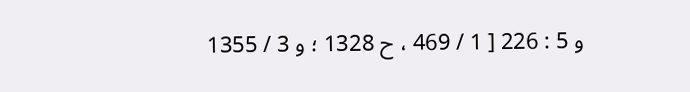و 5 : 226 [ 1 / 469 ، ح 1328 ؛ و 3 / 1355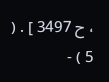، ح 3497 ] . ( 5 ) -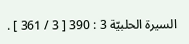السيرة الحلبيّة 3 : 390 [ 3 / 361 ] .